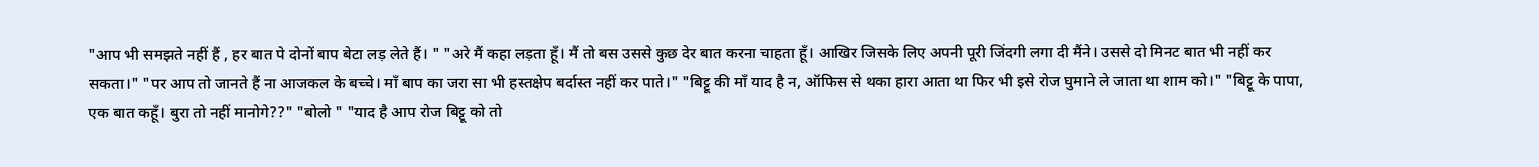"आप भी समझते नहीं हैं , हर बात पे दोनों बाप बेटा लड़ लेते हैं। " "अरे मैं कहा लड़ता हूँ। मैं तो बस उससे कुछ देर बात करना चाहता हूँ। आखिर जिसके लिए अपनी पूरी जिंदगी लगा दी मैंने। उससे दो मिनट बात भी नहीं कर सकता।" "पर आप तो जानते हैं ना आजकल के बच्चे। माँ बाप का जरा सा भी हस्तक्षेप बर्दास्त नहीं कर पाते।" "बिट्टू की माँ याद है न, ऑफिस से थका हारा आता था फिर भी इसे रोज घुमाने ले जाता था शाम को।" "बिट्टू के पापा, एक बात कहूँ। बुरा तो नहीं मानोगे??" "बोलो " "याद है आप रोज बिट्टू को तो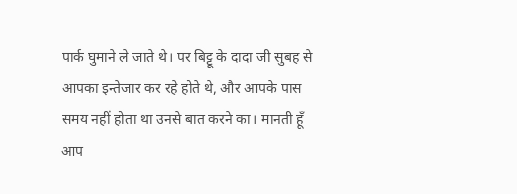पार्क घुमाने ले जाते थे। पर बिट्टू के दादा जी सुबह से आपका इन्तेजार कर रहे होते थे, और आपके पास समय नहीं होता था उनसे बात करने का। मानती हूँ आप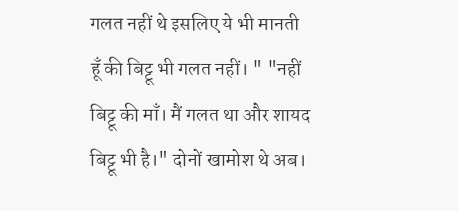गलत नहीं थे इसलिए ये भी मानती हूँ की बिट्टू भी गलत नहीं। " "नहीं बिट्टू की माँ। मैं गलत था और शायद बिट्टू भी है।" दोनों खामोश थे अब।